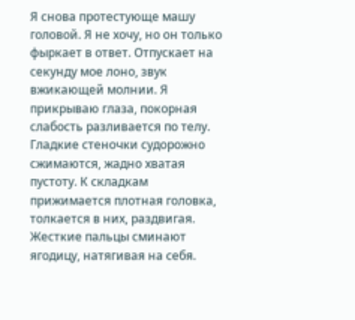Я снова протестующе машу головой. Я не хочу, но он только фыркает в ответ. Отпускает на секунду мое лоно, звук вжикающей молнии. Я прикрываю глаза, покорная слабость разливается по телу. Гладкие стеночки судорожно сжимаются, жадно хватая пустоту. К складкам прижимается плотная головка, толкается в них, раздвигая. Жесткие пальцы сминают ягодицу, натягивая на себя.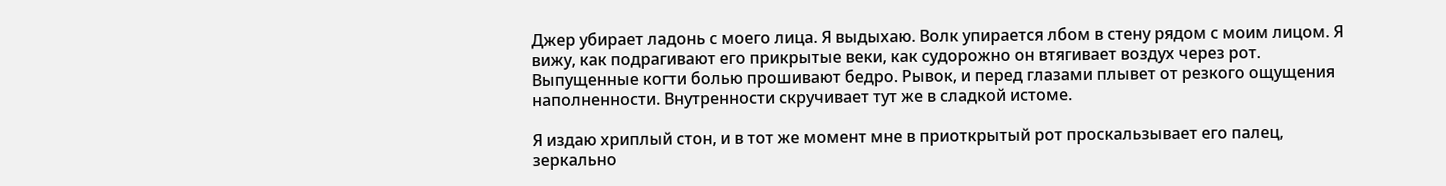Джер убирает ладонь с моего лица. Я выдыхаю. Волк упирается лбом в стену рядом с моим лицом. Я вижу, как подрагивают его прикрытые веки, как судорожно он втягивает воздух через рот. Выпущенные когти болью прошивают бедро. Рывок, и перед глазами плывет от резкого ощущения наполненности. Внутренности скручивает тут же в сладкой истоме.

Я издаю хриплый стон, и в тот же момент мне в приоткрытый рот проскальзывает его палец, зеркально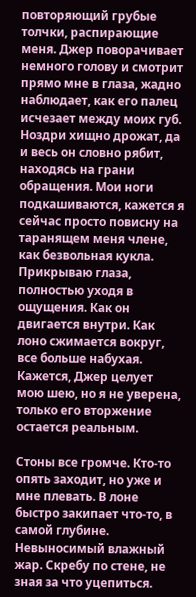повторяющий грубые толчки, распирающие меня. Джер поворачивает немного голову и смотрит прямо мне в глаза, жадно наблюдает, как его палец исчезает между моих губ. Ноздри хищно дрожат, да и весь он словно рябит, находясь на грани обращения. Мои ноги подкашиваются, кажется я сейчас просто повисну на таранящем меня члене, как безвольная кукла. Прикрываю глаза, полностью уходя в ощущения. Как он двигается внутри. Как лоно сжимается вокруг, все больше набухая. Кажется, Джер целует мою шею, но я не уверена, только его вторжение остается реальным.

Стоны все громче. Кто-то опять заходит, но уже и мне плевать. В лоне быстро закипает что-то, в самой глубине. Невыносимый влажный жар. Скребу по стене, не зная за что уцепиться.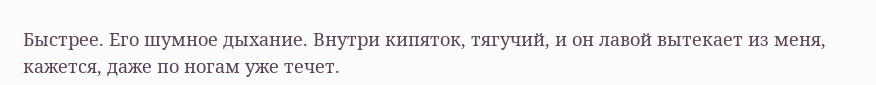Быстрее. Его шумное дыхание. Внутри кипяток, тягучий, и он лавой вытекает из меня, кажется, даже по ногам уже течет.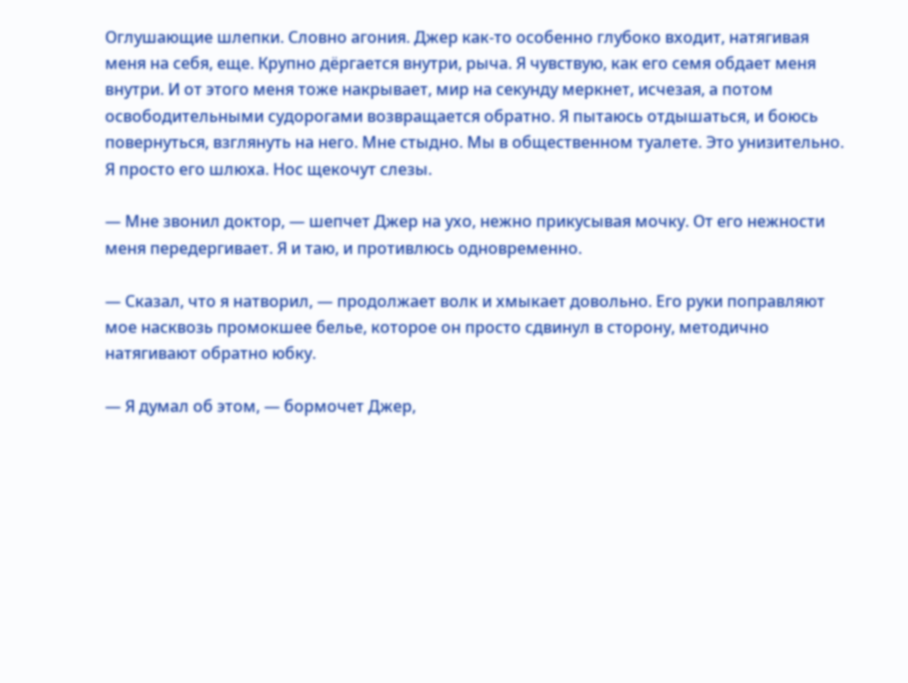Оглушающие шлепки. Словно агония. Джер как-то особенно глубоко входит, натягивая меня на себя, еще. Крупно дёргается внутри, рыча. Я чувствую, как его семя обдает меня внутри. И от этого меня тоже накрывает, мир на секунду меркнет, исчезая, а потом освободительными судорогами возвращается обратно. Я пытаюсь отдышаться, и боюсь повернуться, взглянуть на него. Мне стыдно. Мы в общественном туалете. Это унизительно. Я просто его шлюха. Нос щекочут слезы.

— Мне звонил доктор, — шепчет Джер на ухо, нежно прикусывая мочку. От его нежности меня передергивает. Я и таю, и противлюсь одновременно.

— Сказал, что я натворил, — продолжает волк и хмыкает довольно. Его руки поправляют мое насквозь промокшее белье, которое он просто сдвинул в сторону, методично натягивают обратно юбку.

— Я думал об этом, — бормочет Джер,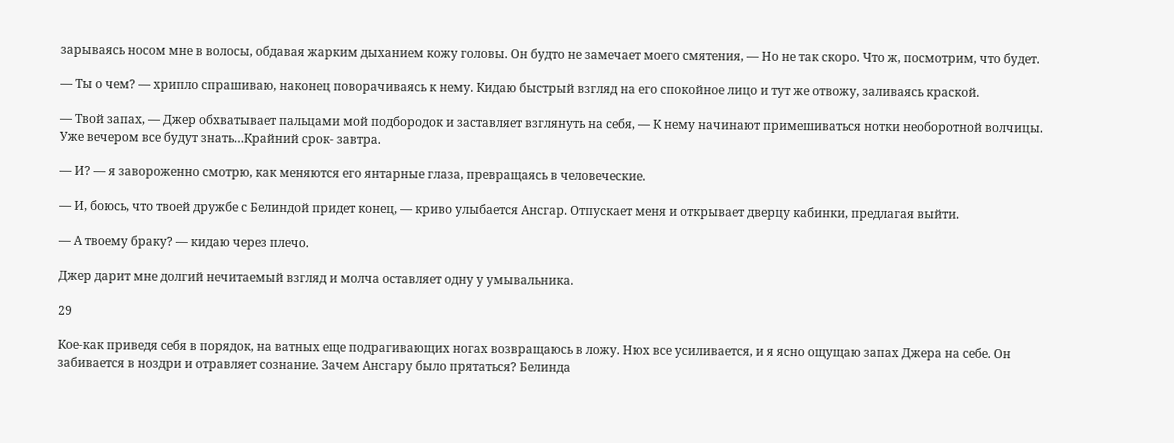зарываясь носом мне в волосы, обдавая жарким дыханием кожу головы. Он будто не замечает моего смятения, — Но не так скоро. Что ж, посмотрим, что будет.

— Ты о чем? — хрипло спрашиваю, наконец поворачиваясь к нему. Кидаю быстрый взгляд на его спокойное лицо и тут же отвожу, заливаясь краской.

— Твой запах, — Джер обхватывает пальцами мой подбородок и заставляет взглянуть на себя, — К нему начинают примешиваться нотки необоротной волчицы. Уже вечером все будут знать…Крайний срок- завтра.

— И? — я завороженно смотрю, как меняются его янтарные глаза, превращаясь в человеческие.

— И, боюсь, что твоей дружбе с Белиндой придет конец, — криво улыбается Ансгар. Отпускает меня и открывает дверцу кабинки, предлагая выйти.

— А твоему браку? — кидаю через плечо.

Джер дарит мне долгий нечитаемый взгляд и молча оставляет одну у умывальника.

29

Кое-как приведя себя в порядок, на ватных еще подрагивающих ногах возвращаюсь в ложу. Нюх все усиливается, и я ясно ощущаю запах Джера на себе. Он забивается в ноздри и отравляет сознание. Зачем Ансгару было прятаться? Белинда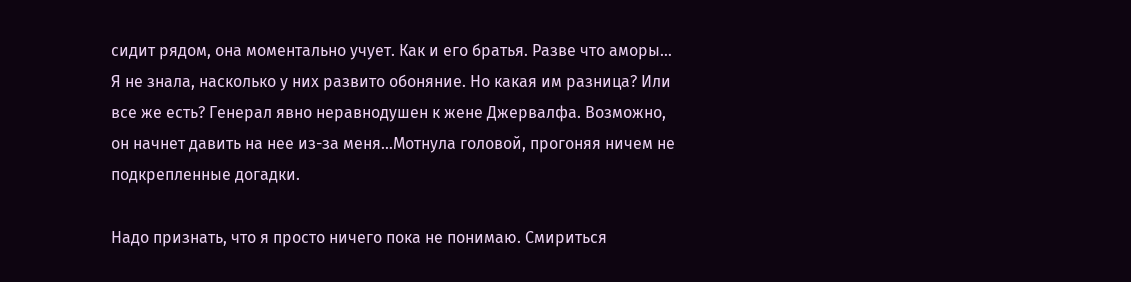сидит рядом, она моментально учует. Как и его братья. Разве что аморы… Я не знала, насколько у них развито обоняние. Но какая им разница? Или все же есть? Генерал явно неравнодушен к жене Джервалфа. Возможно, он начнет давить на нее из-за меня…Мотнула головой, прогоняя ничем не подкрепленные догадки.

Надо признать, что я просто ничего пока не понимаю. Смириться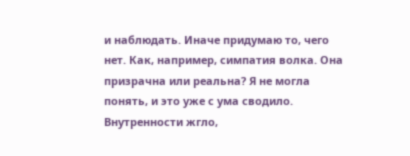и наблюдать. Иначе придумаю то, чего нет. Как, например, симпатия волка. Она призрачна или реальна? Я не могла понять, и это уже с ума сводило. Внутренности жгло,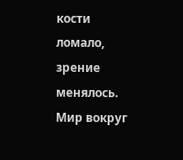кости ломало, зрение менялось. Мир вокруг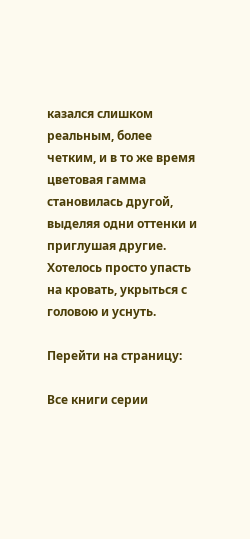казался слишком реальным, более четким, и в то же время цветовая гамма становилась другой, выделяя одни оттенки и приглушая другие. Хотелось просто упасть на кровать, укрыться с головою и уснуть.

Перейти на страницу:

Все книги серии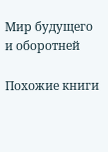Мир будущего и оборотней

Похожие книги